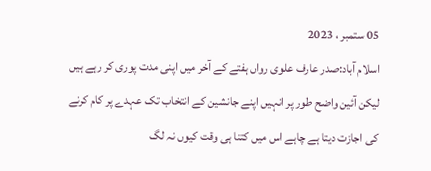05 ستمبر ، 2023
اسلام آباد:صدر عارف علوی رواں ہفتے کے آخر میں اپنی مدت پوری کر رہے ہیں لیکن آئین واضح طور پر انہیں اپنے جانشین کے انتخاب تک عہدے پر کام کرنے کی اجازت دیتا ہے چاہے اس میں کتنا ہی وقت کیوں نہ لگ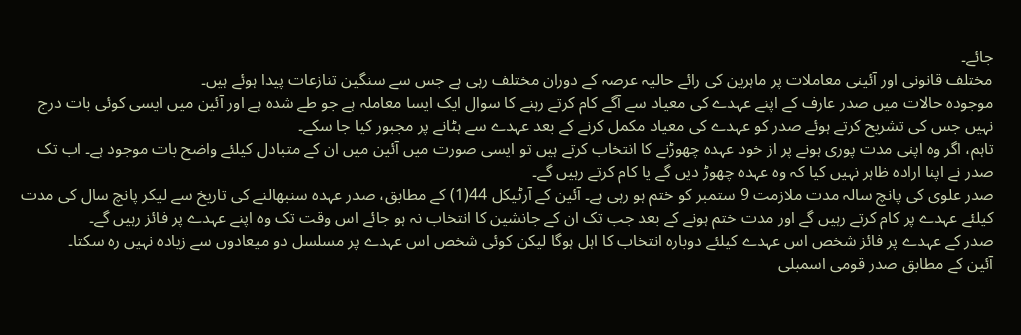جائے۔
مختلف قانونی اور آئینی معاملات پر ماہرین کی رائے حالیہ عرصہ کے دوران مختلف رہی ہے جس سے سنگین تنازعات پیدا ہوئے ہیں۔
موجودہ حالات میں صدر عارف کے اپنے عہدے کی معیاد سے آگے کام کرتے رہنے کا سوال ایک ایسا معاملہ ہے جو طے شدہ ہے اور آئین میں ایسی کوئی بات درج نہیں جس کی تشریح کرتے ہوئے صدر کو عہدے کی معیاد مکمل کرنے کے بعد عہدے سے ہٹانے پر مجبور کیا جا سکے۔
تاہم، اگر وہ اپنی مدت پوری ہونے پر از خود عہدہ چھوڑنے کا انتخاب کرتے ہیں تو ایسی صورت میں آئین میں ان کے متبادل کیلئے واضح بات موجود ہے۔ اب تک صدر نے اپنا ارادہ ظاہر نہیں کیا کہ وہ عہدہ چھوڑ دیں گے یا کام کرتے رہیں گے۔
صدر علوی کی پانچ سالہ مدت ملازمت 9 ستمبر کو ختم ہو رہی ہے۔ آئین کے آرٹیکل 44(1) کے مطابق، صدر عہدہ سنبھالنے کی تاریخ سے لیکر پانچ سال کی مدت کیلئے عہدے پر کام کرتے رہیں گے اور مدت ختم ہونے کے بعد جب تک ان کے جانشین کا انتخاب نہ ہو جائے اس وقت تک وہ اپنے عہدے پر فائز رہیں گے۔
صدر کے عہدے پر فائز شخص اس عہدے کیلئے دوبارہ انتخاب کا اہل ہوگا لیکن کوئی شخص اس عہدے پر مسلسل دو میعادوں سے زیادہ نہیں رہ سکتا۔
آئین کے مطابق صدر قومی اسمبلی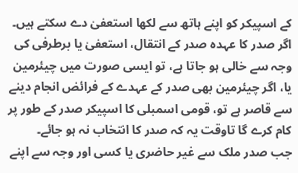کے اسپیکر کو اپنے ہاتھ سے لکھا استعفیٰ دے سکتے ہیں۔ اگر صدر کا عہدہ صدر کے انتقال، استعفیٰ یا برطرفی کی وجہ سے خالی ہو جاتا ہے، تو ایسی صورت میں چیئرمین یا، اگر چیئرمین بھی صدر کے عہدے کے فرائض انجام دینے سے قاصر ہے تو، قومی اسمبلی کا اسپیکر صدر کے طور پر کام کرے گا تاوقت یہ کہ صدر کا انتخاب نہ ہو جائے۔
جب صدر ملک سے غیر حاضری یا کسی اور وجہ سے اپنے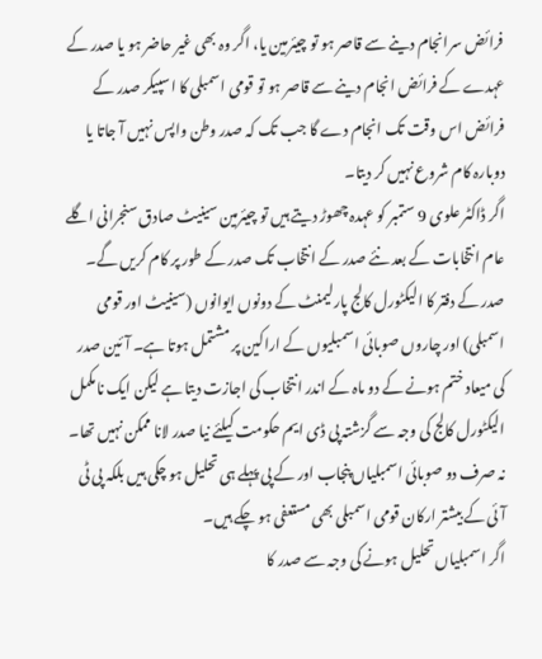فرائض سرانجام دینے سے قاصر ہو تو چیئرمین یا، اگر وہ بھی غیر حاضر ہو یا صدر کے عہدے کے فرائض انجام دینے سے قاصر ہو تو قومی اسمبلی کا اسپیکر صدر کے فرائض اس وقت تک انجام دے گا جب تک کہ صدر وطن واپس نہیں آ جاتا یا دوبارہ کام شروع نہیں کر دیتا۔
اگر ڈاکٹر علوی 9 ستمبر کو عہدہ چھوڑ دیتے ہیں تو چیئرمین سینیٹ صادق سنجرانی اگلے عام انتخابات کے بعد نئے صدر کے انتخاب تک صدر کے طور پر کام کریں گے۔
صدر کے دفتر کا الیکٹورل کالج پارلیمنٹ کے دونوں ایوانوں (سینیٹ اور قومی اسمبلی) اور چاروں صوبائی اسمبلیوں کے اراکین پر مشتمل ہوتا ہے۔ آئین صدر کی میعاد ختم ہونے کے دو ماہ کے اندر انتخاب کی اجازت دیتا ہے لیکن ایک نامکمل الیکٹورل کالج کی وجہ سے گزشتہ پی ڈی ایم حکومت کیلئے نیا صدر لانا ممکن نہیں تھا۔ نہ صرف دو صوبائی اسمبلیاں پنجاب اور کے پی پہلے ہی تحلیل ہو چکی ہیں بلکہ پی ٹی آئی کے بیشتر ارکان قومی اسمبلی بھی مستعفی ہو چکے ہیں۔
اگر اسمبلیاں تحلیل ہونے کی وجہ سے صدر کا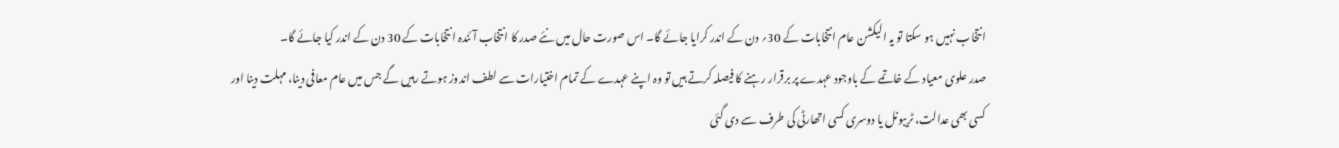انتخاب نہیں ہو سکتا تو یہ الیکشن عام انتخابات کے 30؍ دن کے اندر کرایا جائے گا۔ اس صورت حال میں نئے صدر کا انتخاب آئندہ انتخابات کے 30 دن کے اندر کیا جائے گا۔
صدر علوی معیاد کے خاتمے کے باوجود عہدے پر برقرار رہنے کا فیصلہ کرتے ہیں تو وہ اپنے عہدے کے تمام اختیارات سے لطف اندوز ہوتے رہیں گے جس میں عام معافی دینا، مہلت دینا اور کسی بھی عدالت، ٹریبونل یا دوسری کسی اتھارٹی کی طرف سے دی گئی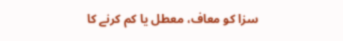سزا کو معاف، معطل یا کم کرنے کا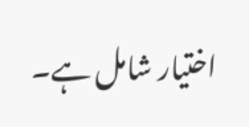اختیار شامل ہے۔